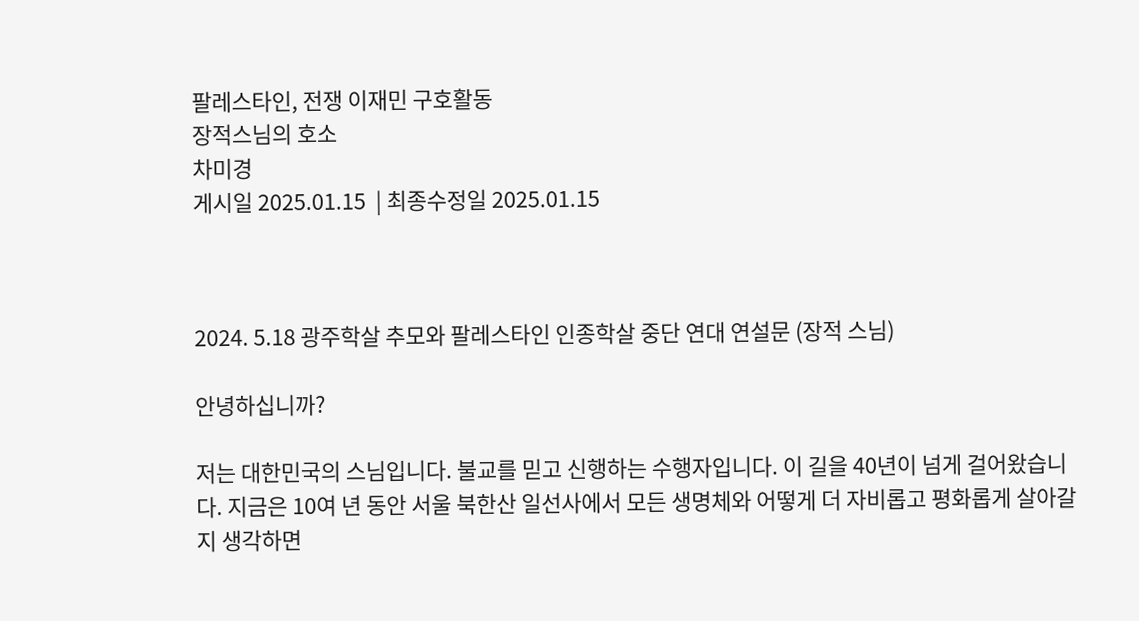팔레스타인, 전쟁 이재민 구호활동
장적스님의 호소
차미경
게시일 2025.01.15  | 최종수정일 2025.01.15



2024. 5.18 광주학살 추모와 팔레스타인 인종학살 중단 연대 연설문 (장적 스님)

안녕하십니까?

저는 대한민국의 스님입니다. 불교를 믿고 신행하는 수행자입니다. 이 길을 40년이 넘게 걸어왔습니다. 지금은 10여 년 동안 서울 북한산 일선사에서 모든 생명체와 어떻게 더 자비롭고 평화롭게 살아갈지 생각하면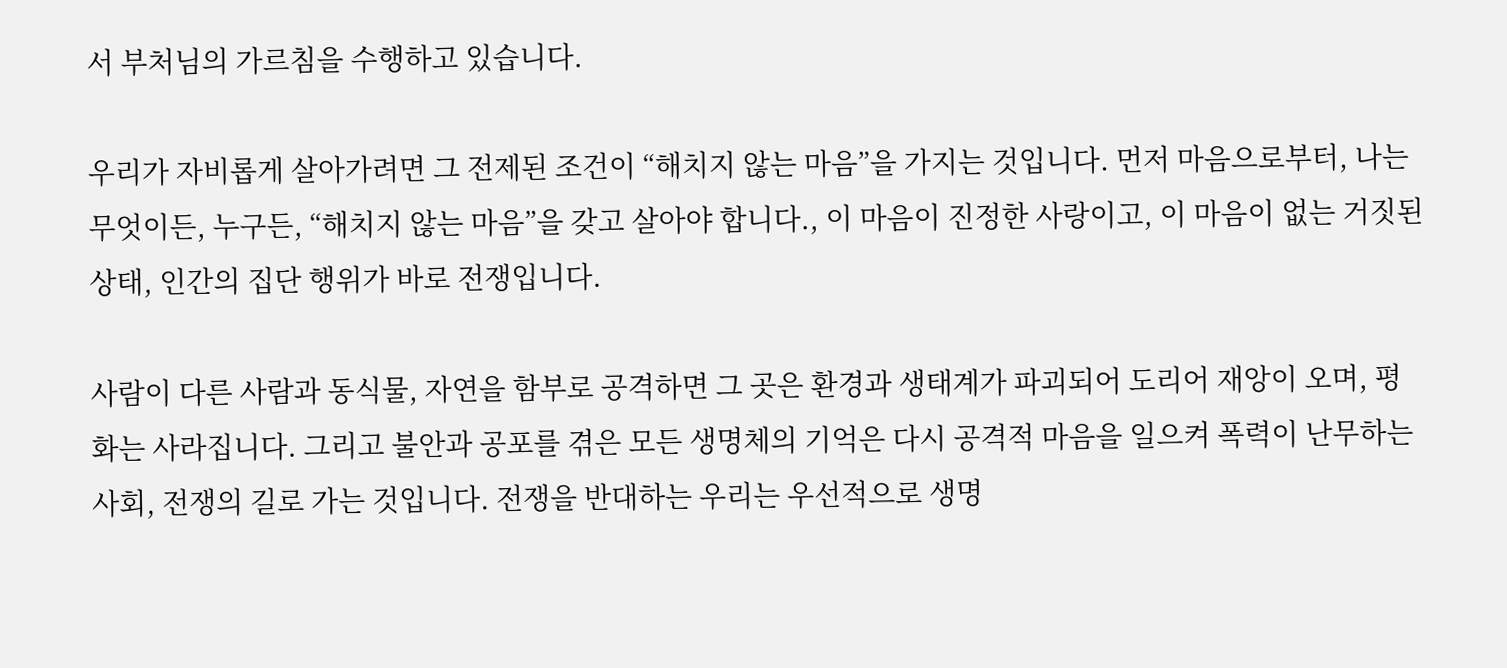서 부처님의 가르침을 수행하고 있습니다.

우리가 자비롭게 살아가려면 그 전제된 조건이 “해치지 않는 마음”을 가지는 것입니다. 먼저 마음으로부터, 나는 무엇이든, 누구든, “해치지 않는 마음”을 갖고 살아야 합니다., 이 마음이 진정한 사랑이고, 이 마음이 없는 거짓된 상태, 인간의 집단 행위가 바로 전쟁입니다.

사람이 다른 사람과 동식물, 자연을 함부로 공격하면 그 곳은 환경과 생태계가 파괴되어 도리어 재앙이 오며, 평화는 사라집니다. 그리고 불안과 공포를 겪은 모든 생명체의 기억은 다시 공격적 마음을 일으켜 폭력이 난무하는 사회, 전쟁의 길로 가는 것입니다. 전쟁을 반대하는 우리는 우선적으로 생명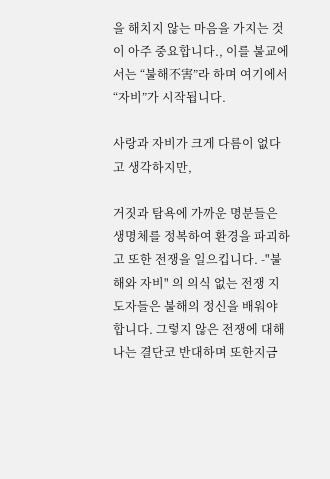을 해치지 않는 마음을 가지는 것이 아주 중요합니다., 이를 불교에서는 “불해不害”라 하며 여기에서 “자비”가 시작됩니다.

사랑과 자비가 크게 다름이 없다고 생각하지만,

거짓과 탐욕에 가까운 명분들은 생명체를 정복하여 환경을 파괴하고 또한 전쟁을 일으킵니다. -"불해와 자비" 의 의식 없는 전쟁 지도자들은 불해의 정신을 배워야 합니다. 그렇지 않은 전쟁에 대해 나는 결단코 반대하며 또한지금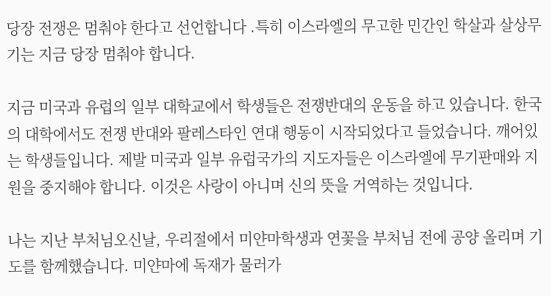당장 전쟁은 멈춰야 한다고 선언합니다 .특히 이스라엘의 무고한 민간인 학살과 살상무기는 지금 당장 멈춰야 합니다.

지금 미국과 유럽의 일부 대학교에서 학생들은 전쟁반대의 운동을 하고 있습니다. 한국의 대학에서도 전쟁 반대와 팔레스타인 연대 행동이 시작되었다고 들었습니다. 깨어있는 학생들입니다. 제발 미국과 일부 유럽국가의 지도자들은 이스라엘에 무기판매와 지원을 중지해야 합니다. 이것은 사랑이 아니며 신의 뜻을 거역하는 것입니다.

나는 지난 부처님오신날, 우리절에서 미얀마학생과 연꽃을 부처님 전에 공양 올리며 기도를 함께했습니다. 미얀마에 독재가 물러가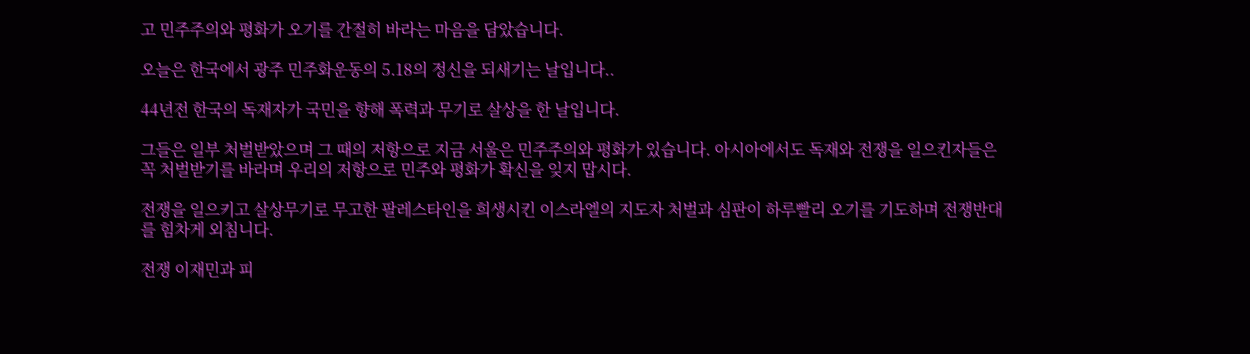고 민주주의와 평화가 오기를 간절히 바라는 마음을 담았습니다.

오늘은 한국에서 광주 민주화운동의 5.18의 정신을 되새기는 날입니다..

44년전 한국의 독재자가 국민을 향해 폭력과 무기로 살상을 한 날입니다.

그들은 일부 처벌받았으며 그 때의 저항으로 지금 서울은 민주주의와 평화가 있습니다. 아시아에서도 독재와 전쟁을 일으킨자들은 꼭 처벌받기를 바라며 우리의 저항으로 민주와 평화가 확신을 잊지 맙시다.

전쟁을 일으키고 살상무기로 무고한 팔레스타인을 희생시킨 이스라엘의 지도자 처벌과 심판이 하루빨리 오기를 기도하며 전쟁반대를 힘차게 외침니다.

전쟁 이재민과 피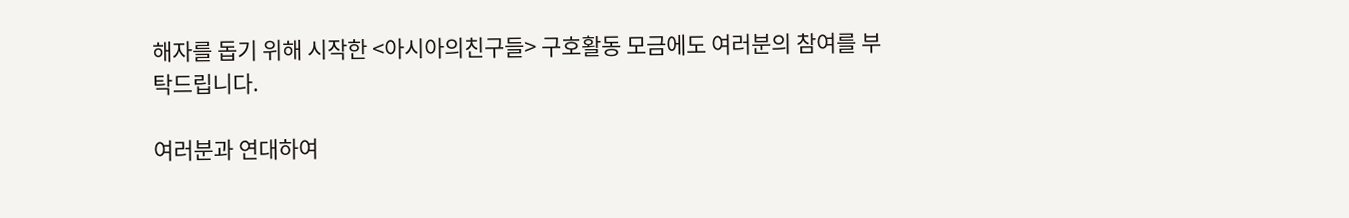해자를 돕기 위해 시작한 <아시아의친구들> 구호활동 모금에도 여러분의 참여를 부탁드립니다.

여러분과 연대하여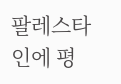팔레스타인에 평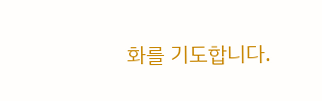화를 기도합니다.